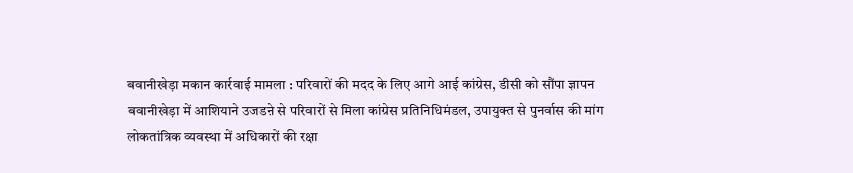बवानीखेड़ा मकान कार्रवाई मामला : परिवारों की मदद के लिए आगे आई कांग्रेस, डीसी को सौंपा ज्ञापन
बवानीखेड़ा में आशियाने उजडऩे से परिवारों से मिला कांग्रेस प्रतिनिधिमंडल, उपायुक्त से पुनर्वास की मांग
लोकतांत्रिक व्यवस्था में अधिकारों की रक्षा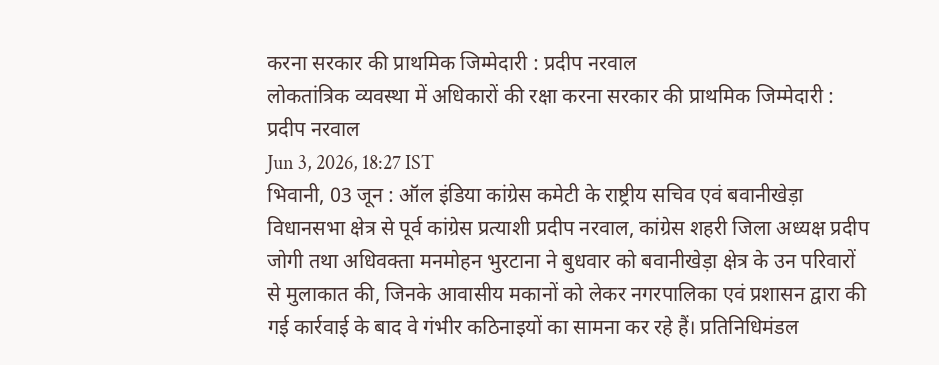करना सरकार की प्राथमिक जिम्मेदारी : प्रदीप नरवाल
लोकतांत्रिक व्यवस्था में अधिकारों की रक्षा करना सरकार की प्राथमिक जिम्मेदारी : प्रदीप नरवाल
Jun 3, 2026, 18:27 IST
भिवानी, 03 जून : ऑल इंडिया कांग्रेस कमेटी के राष्ट्रीय सचिव एवं बवानीखेड़ा विधानसभा क्षेत्र से पूर्व कांग्रेस प्रत्याशी प्रदीप नरवाल, कांग्रेस शहरी जिला अध्यक्ष प्रदीप जोगी तथा अधिवक्ता मनमोहन भुरटाना ने बुधवार को बवानीखेड़ा क्षेत्र के उन परिवारों से मुलाकात की, जिनके आवासीय मकानों को लेकर नगरपालिका एवं प्रशासन द्वारा की गई कार्रवाई के बाद वे गंभीर कठिनाइयों का सामना कर रहे हैं। प्रतिनिधिमंडल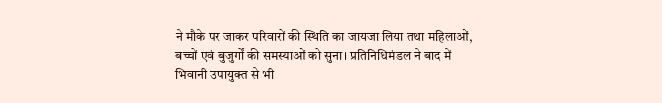ने मौके पर जाकर परिवारों की स्थिति का जायजा लिया तथा महिलाओं, बच्चों एवं बुजुर्गों की समस्याओं को सुना। प्रतिनिधिमंडल ने बाद में भिवानी उपायुक्त से भी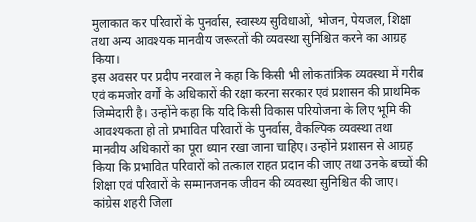मुलाकात कर परिवारों के पुनर्वास, स्वास्थ्य सुविधाओं, भोजन, पेयजल, शिक्षा तथा अन्य आवश्यक मानवीय जरूरतों की व्यवस्था सुनिश्चित करने का आग्रह किया।
इस अवसर पर प्रदीप नरवाल ने कहा कि किसी भी लोकतांत्रिक व्यवस्था में गरीब एवं कमजोर वर्गों के अधिकारों की रक्षा करना सरकार एवं प्रशासन की प्राथमिक जिम्मेदारी है। उन्होंने कहा कि यदि किसी विकास परियोजना के लिए भूमि की आवश्यकता हो तो प्रभावित परिवारों के पुनर्वास, वैकल्पिक व्यवस्था तथा मानवीय अधिकारों का पूरा ध्यान रखा जाना चाहिए। उन्होंने प्रशासन से आग्रह किया कि प्रभावित परिवारों को तत्काल राहत प्रदान की जाए तथा उनके बच्चों की शिक्षा एवं परिवारों के सम्मानजनक जीवन की व्यवस्था सुनिश्चित की जाए।
कांग्रेस शहरी जिला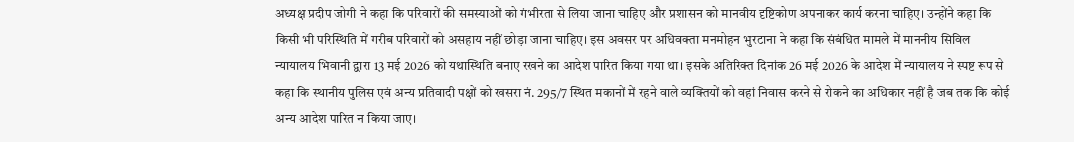अध्यक्ष प्रदीप जोगी ने कहा कि परिवारों की समस्याओं को गंभीरता से लिया जाना चाहिए और प्रशासन को मानवीय दृष्टिकोण अपनाकर कार्य करना चाहिए। उन्होंने कहा कि किसी भी परिस्थिति में गरीब परिवारों को असहाय नहीं छोड़ा जाना चाहिए। इस अवसर पर अधिवक्ता मनमोहन भुरटाना ने कहा कि संबंधित मामले में माननीय सिविल न्यायालय भिवानी द्वारा 13 मई 2026 को यथास्थिति बनाए रखने का आदेश पारित किया गया था। इसके अतिरिक्त दिनांक 26 मई 2026 के आदेश में न्यायालय ने स्पष्ट रूप से कहा कि स्थानीय पुलिस एवं अन्य प्रतिवादी पक्षों को खसरा नं. 295/7 स्थित मकानों में रहने वाले व्यक्तियों को वहां निवास करने से रोकने का अधिकार नहीं है जब तक कि कोई अन्य आदेश पारित न किया जाए।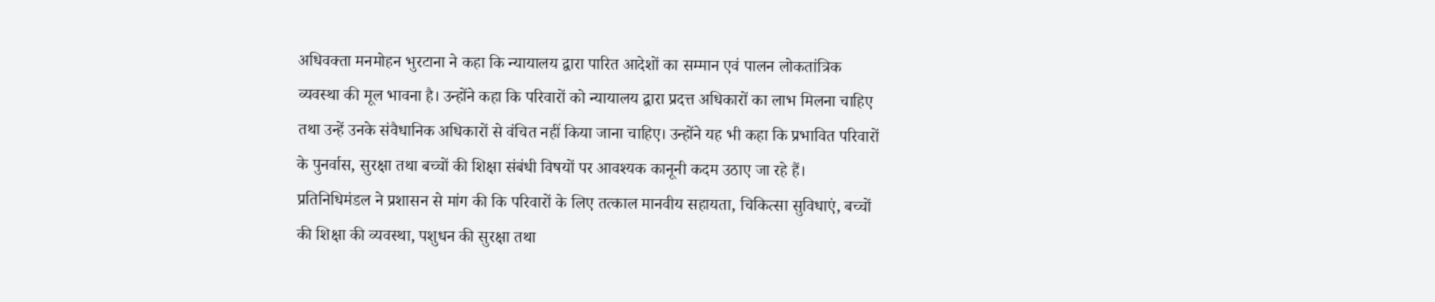अधिवक्ता मनमोहन भुरटाना ने कहा कि न्यायालय द्वारा पारित आदेशों का सम्मान एवं पालन लोकतांत्रिक व्यवस्था की मूल भावना है। उन्होंने कहा कि परिवारों को न्यायालय द्वारा प्रदत्त अधिकारों का लाभ मिलना चाहिए तथा उन्हें उनके संवैधानिक अधिकारों से वंचित नहीं किया जाना चाहिए। उन्होंने यह भी कहा कि प्रभावित परिवारों के पुनर्वास, सुरक्षा तथा बच्चों की शिक्षा संबंधी विषयों पर आवश्यक कानूनी कदम उठाए जा रहे हैं।
प्रतिनिधिमंडल ने प्रशासन से मांग की कि परिवारों के लिए तत्काल मानवीय सहायता, चिकित्सा सुविधाएं, बच्चों की शिक्षा की व्यवस्था, पशुधन की सुरक्षा तथा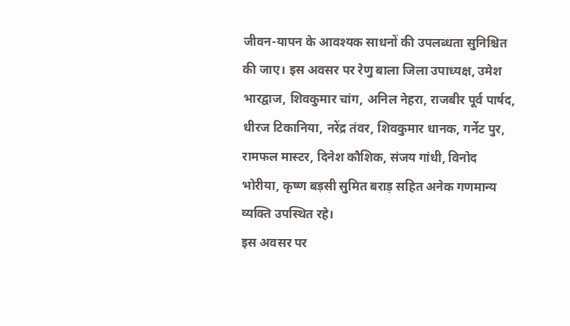जीवन-यापन के आवश्यक साधनों की उपलब्धता सुनिश्चित की जाए। इस अवसर पर रेणु बाला जिला उपाध्यक्ष, उमेश भारद्वाज, शिवकुमार चांग, अनिल नेहरा, राजबीर पूर्व पार्षद, धीरज टिकानिया, नरेंद्र तंवर, शिवकुमार धानक, गर्नेट पुर, रामफल मास्टर, दिनेश कौशिक, संजय गांधी, विनोद भोरीया, कृष्ण बड़सी सुमित बराड़ सहित अनेक गणमान्य व्यक्ति उपस्थित रहे।
इस अवसर पर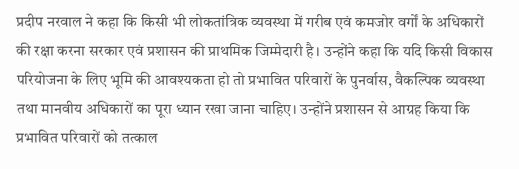प्रदीप नरवाल ने कहा कि किसी भी लोकतांत्रिक व्यवस्था में गरीब एवं कमजोर वर्गों के अधिकारों की रक्षा करना सरकार एवं प्रशासन की प्राथमिक जिम्मेदारी है। उन्होंने कहा कि यदि किसी विकास परियोजना के लिए भूमि की आवश्यकता हो तो प्रभावित परिवारों के पुनर्वास, वैकल्पिक व्यवस्था तथा मानवीय अधिकारों का पूरा ध्यान रखा जाना चाहिए। उन्होंने प्रशासन से आग्रह किया कि प्रभावित परिवारों को तत्काल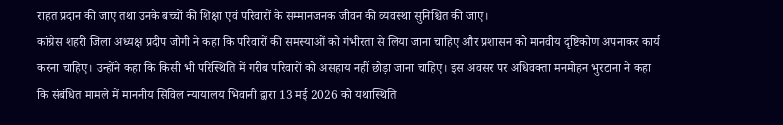राहत प्रदान की जाए तथा उनके बच्चों की शिक्षा एवं परिवारों के सम्मानजनक जीवन की व्यवस्था सुनिश्चित की जाए।
कांग्रेस शहरी जिला अध्यक्ष प्रदीप जोगी ने कहा कि परिवारों की समस्याओं को गंभीरता से लिया जाना चाहिए और प्रशासन को मानवीय दृष्टिकोण अपनाकर कार्य करना चाहिए। उन्होंने कहा कि किसी भी परिस्थिति में गरीब परिवारों को असहाय नहीं छोड़ा जाना चाहिए। इस अवसर पर अधिवक्ता मनमोहन भुरटाना ने कहा कि संबंधित मामले में माननीय सिविल न्यायालय भिवानी द्वारा 13 मई 2026 को यथास्थिति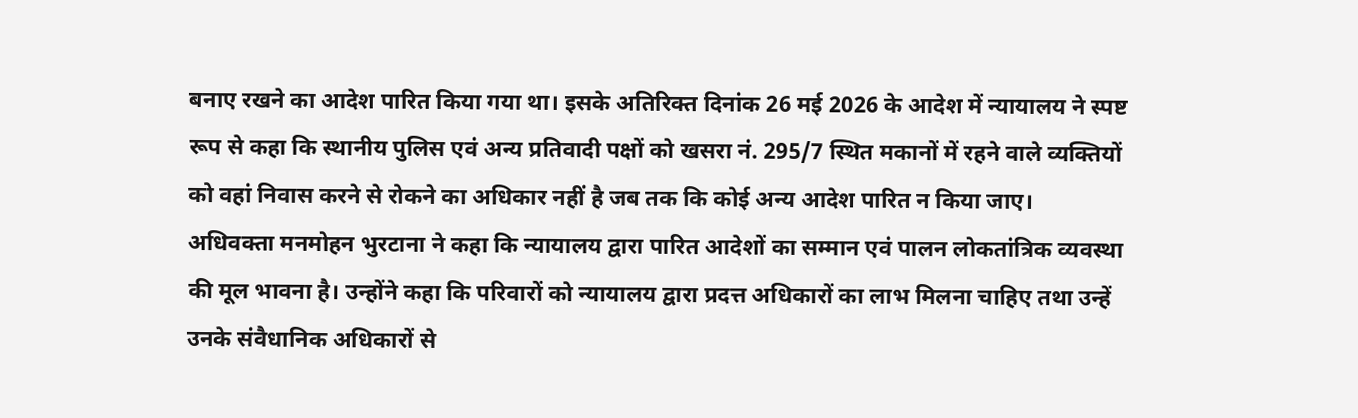बनाए रखने का आदेश पारित किया गया था। इसके अतिरिक्त दिनांक 26 मई 2026 के आदेश में न्यायालय ने स्पष्ट रूप से कहा कि स्थानीय पुलिस एवं अन्य प्रतिवादी पक्षों को खसरा नं. 295/7 स्थित मकानों में रहने वाले व्यक्तियों को वहां निवास करने से रोकने का अधिकार नहीं है जब तक कि कोई अन्य आदेश पारित न किया जाए।
अधिवक्ता मनमोहन भुरटाना ने कहा कि न्यायालय द्वारा पारित आदेशों का सम्मान एवं पालन लोकतांत्रिक व्यवस्था की मूल भावना है। उन्होंने कहा कि परिवारों को न्यायालय द्वारा प्रदत्त अधिकारों का लाभ मिलना चाहिए तथा उन्हें उनके संवैधानिक अधिकारों से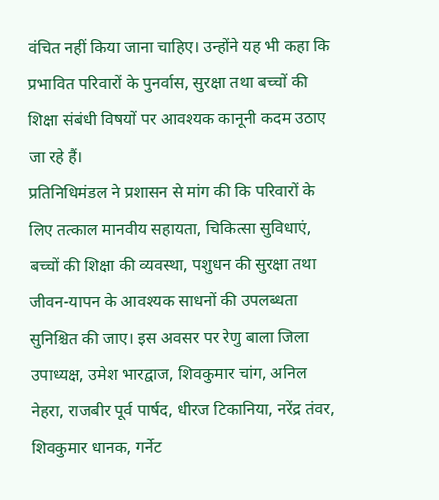वंचित नहीं किया जाना चाहिए। उन्होंने यह भी कहा कि प्रभावित परिवारों के पुनर्वास, सुरक्षा तथा बच्चों की शिक्षा संबंधी विषयों पर आवश्यक कानूनी कदम उठाए जा रहे हैं।
प्रतिनिधिमंडल ने प्रशासन से मांग की कि परिवारों के लिए तत्काल मानवीय सहायता, चिकित्सा सुविधाएं, बच्चों की शिक्षा की व्यवस्था, पशुधन की सुरक्षा तथा जीवन-यापन के आवश्यक साधनों की उपलब्धता सुनिश्चित की जाए। इस अवसर पर रेणु बाला जिला उपाध्यक्ष, उमेश भारद्वाज, शिवकुमार चांग, अनिल नेहरा, राजबीर पूर्व पार्षद, धीरज टिकानिया, नरेंद्र तंवर, शिवकुमार धानक, गर्नेट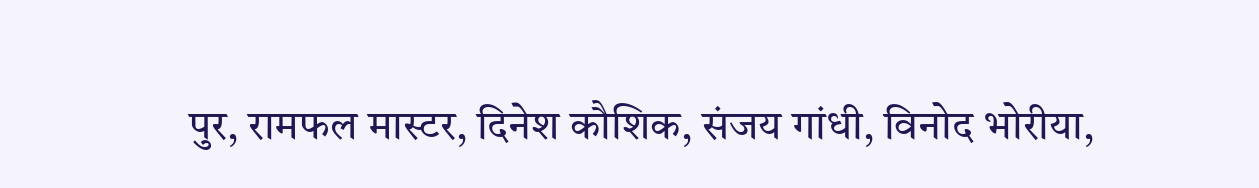पुर, रामफल मास्टर, दिनेश कौशिक, संजय गांधी, विनोद भोरीया,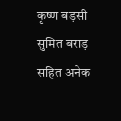कृष्ण बड़सी सुमित बराड़ सहित अनेक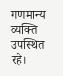गणमान्य व्यक्ति उपस्थित रहे।